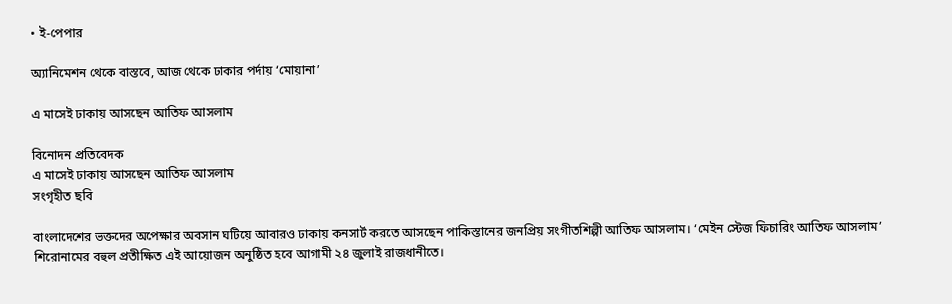• ই-পেপার

অ্যানিমেশন থেকে বাস্তবে, আজ থেকে ঢাকার পর্দায় ‘মোয়ানা’

এ মাসেই ঢাকায় আসছেন আতিফ আসলাম

বিনোদন প্রতিবেদক
এ মাসেই ঢাকায় আসছেন আতিফ আসলাম
সংগৃহীত ছবি

বাংলাদেশের ভক্তদের অপেক্ষার অবসান ঘটিয়ে আবারও ঢাকায় কনসার্ট করতে আসছেন পাকিস্তানের জনপ্রিয় সংগীতশিল্পী আতিফ আসলাম। ‘মেইন স্টেজ ফিচারিং আতিফ আসলাম’ শিরোনামের বহুল প্রতীক্ষিত এই আয়োজন অনুষ্ঠিত হবে আগামী ২৪ জুলাই রাজধানীতে।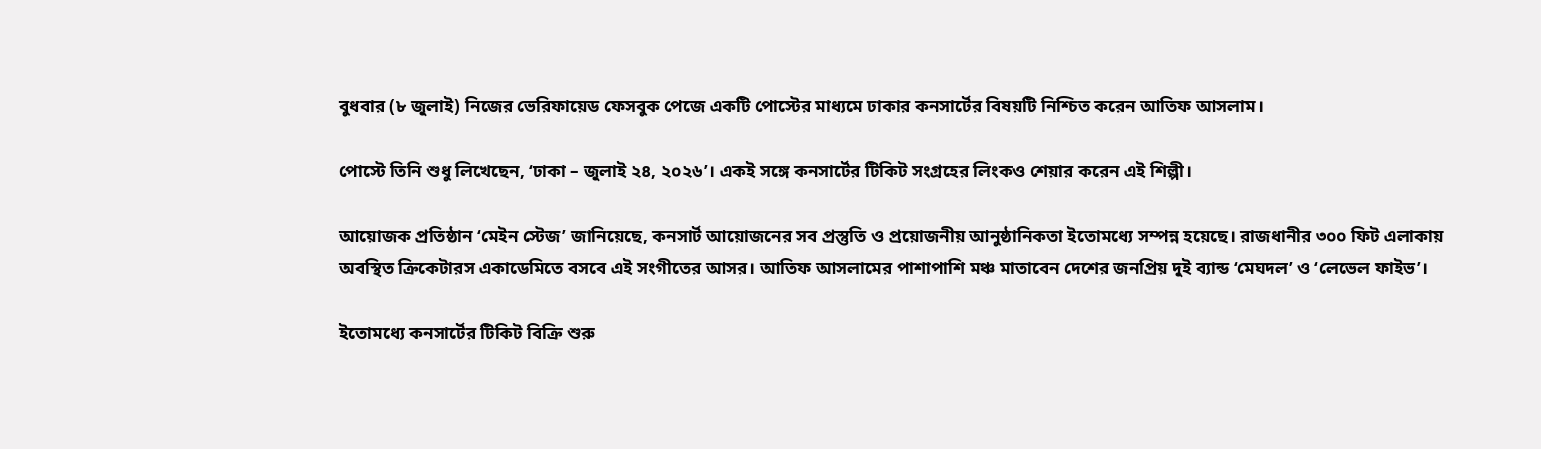বুধবার (৮ জুলাই) নিজের ভেরিফায়েড ফেসবুক পেজে একটি পোস্টের মাধ্যমে ঢাকার কনসার্টের বিষয়টি নিশ্চিত করেন আতিফ আসলাম।

পোস্টে তিনি শুধু লিখেছেন, ‘ঢাকা – জুলাই ২৪, ২০২৬’। একই সঙ্গে কনসার্টের টিকিট সংগ্রহের লিংকও শেয়ার করেন এই শিল্পী।

আয়োজক প্রতিষ্ঠান ‘মেইন স্টেজ’ জানিয়েছে, কনসার্ট আয়োজনের সব প্রস্তুতি ও প্রয়োজনীয় আনুষ্ঠানিকতা ইতোমধ্যে সম্পন্ন হয়েছে। রাজধানীর ৩০০ ফিট এলাকায় অবস্থিত ক্রিকেটারস একাডেমিতে বসবে এই সংগীতের আসর। আতিফ আসলামের পাশাপাশি মঞ্চ মাতাবেন দেশের জনপ্রিয় দুই ব্যান্ড ‘মেঘদল’ ও ‘লেভেল ফাইভ’।

ইতোমধ্যে কনসার্টের টিকিট বিক্রি শুরু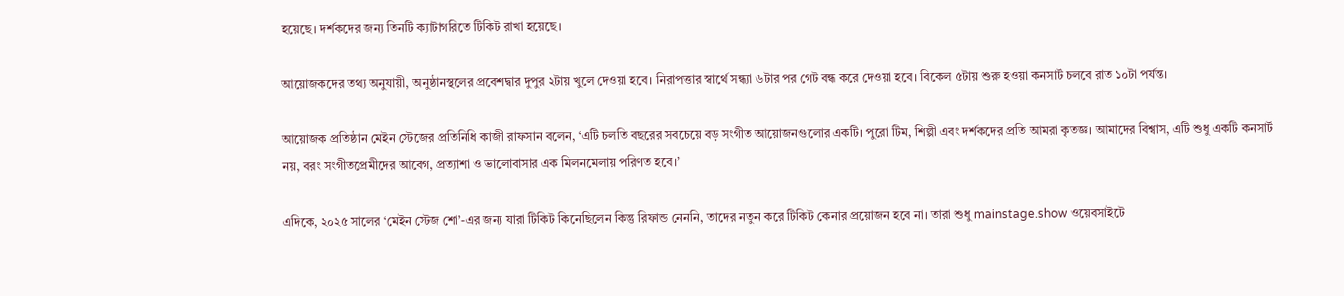হয়েছে। দর্শকদের জন্য তিনটি ক্যাটাগরিতে টিকিট রাখা হয়েছে।

আয়োজকদের তথ্য অনুযায়ী, অনুষ্ঠানস্থলের প্রবেশদ্বার দুপুর ২টায় খুলে দেওয়া হবে। নিরাপত্তার স্বার্থে সন্ধ্যা ৬টার পর গেট বন্ধ করে দেওয়া হবে। বিকেল ৫টায় শুরু হওয়া কনসার্ট চলবে রাত ১০টা পর্যন্ত।

আয়োজক প্রতিষ্ঠান মেইন স্টেজের প্রতিনিধি কাজী রাফসান বলেন, ‘এটি চলতি বছরের সবচেয়ে বড় সংগীত আয়োজনগুলোর একটি। পুরো টিম, শিল্পী এবং দর্শকদের প্রতি আমরা কৃতজ্ঞ। আমাদের বিশ্বাস, এটি শুধু একটি কনসার্ট নয়, বরং সংগীতপ্রেমীদের আবেগ, প্রত্যাশা ও ভালোবাসার এক মিলনমেলায় পরিণত হবে।’

এদিকে, ২০২৫ সালের ‘মেইন স্টেজ শো’-এর জন্য যারা টিকিট কিনেছিলেন কিন্তু রিফান্ড নেননি, তাদের নতুন করে টিকিট কেনার প্রয়োজন হবে না। তারা শুধু mainstage.show ওয়েবসাইটে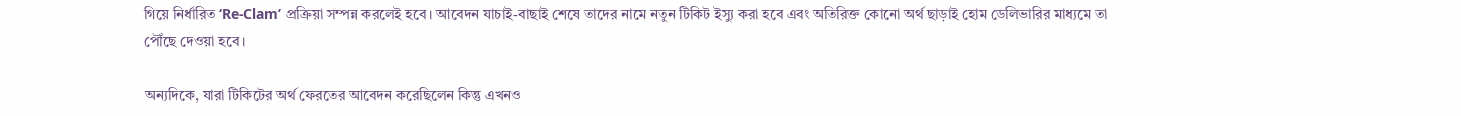গিয়ে নির্ধারিত ‘Re-Clam’ প্রক্রিয়া সম্পন্ন করলেই হবে। আবেদন যাচাই-বাছাই শেষে তাদের নামে নতুন টিকিট ইস্যু করা হবে এবং অতিরিক্ত কোনো অর্থ ছাড়াই হোম ডেলিভারির মাধ্যমে তা পৌঁছে দেওয়া হবে।

অন্যদিকে, যারা টিকিটের অর্থ ফেরতের আবেদন করেছিলেন কিন্তু এখনও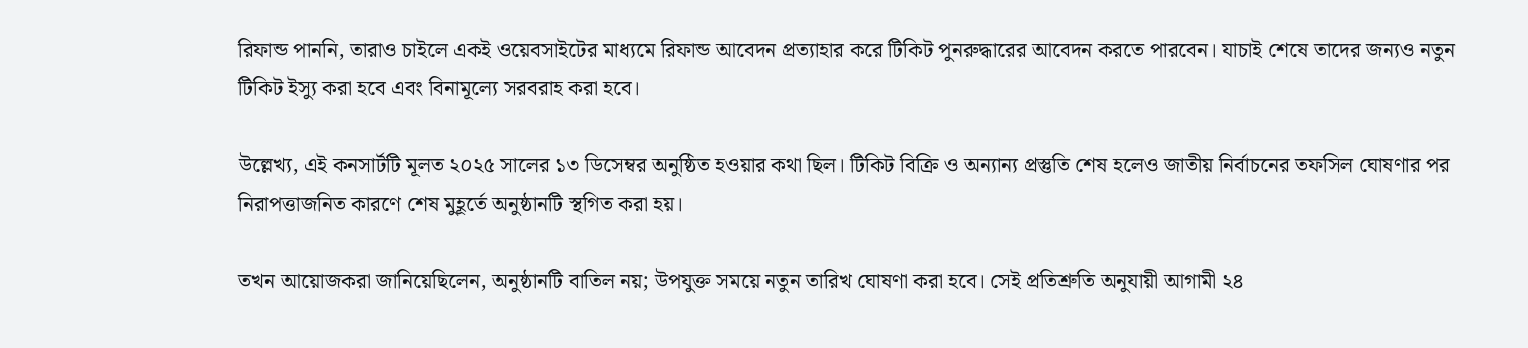রিফান্ড পাননি, তারাও চাইলে একই ওয়েবসাইটের মাধ্যমে রিফান্ড আবেদন প্রত্যাহার করে টিকিট পুনরুদ্ধারের আবেদন করতে পারবেন। যাচাই শেষে তাদের জন্যও নতুন টিকিট ইস্যু করা হবে এবং বিনামূল্যে সরবরাহ করা হবে।

উল্লেখ্য, এই কনসার্টটি মূলত ২০২৫ সালের ১৩ ডিসেম্বর অনুষ্ঠিত হওয়ার কথা ছিল। টিকিট বিক্রি ও অন্যান্য প্রস্তুতি শেষ হলেও জাতীয় নির্বাচনের তফসিল ঘোষণার পর নিরাপত্তাজনিত কারণে শেষ মুহূর্তে অনুষ্ঠানটি স্থগিত করা হয়।

তখন আয়োজকরা জানিয়েছিলেন, অনুষ্ঠানটি বাতিল নয়; উপযুক্ত সময়ে নতুন তারিখ ঘোষণা করা হবে। সেই প্রতিশ্রুতি অনুযায়ী আগামী ২৪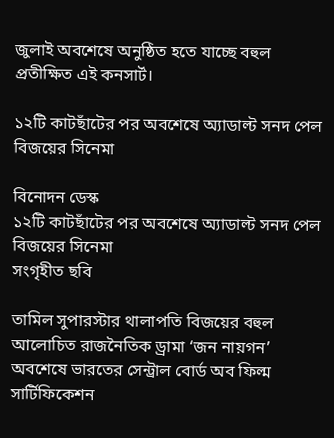জুলাই অবশেষে অনুষ্ঠিত হতে যাচ্ছে বহুল প্রতীক্ষিত এই কনসার্ট।

১২টি কাটছাঁটের পর অবশেষে অ্যাডাল্ট সনদ পেল বিজয়ের সিনেমা

বিনোদন ডেস্ক
১২টি কাটছাঁটের পর অবশেষে অ্যাডাল্ট সনদ পেল বিজয়ের সিনেমা
সংগৃহীত ছবি

তামিল সুপারস্টার থালাপতি বিজয়ের বহুল আলোচিত রাজনৈতিক ড্রামা ‘জন নায়গন’ অবশেষে ভারতের সেন্ট্রাল বোর্ড অব ফিল্ম সার্টিফিকেশন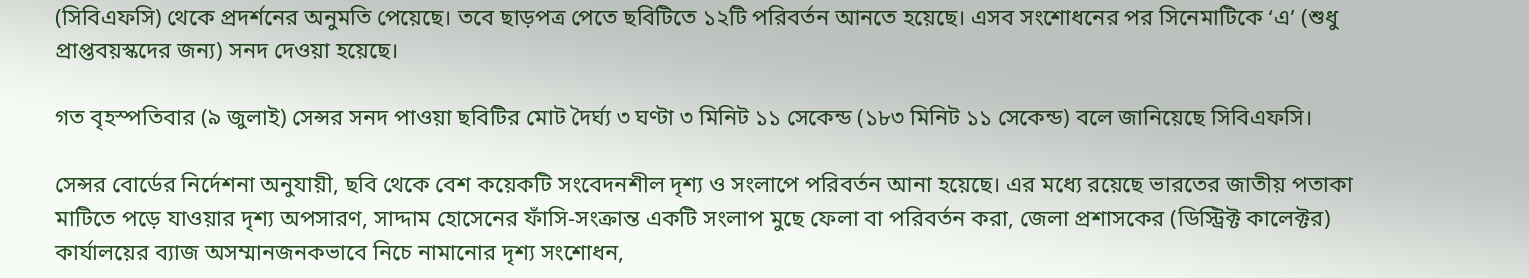(সিবিএফসি) থেকে প্রদর্শনের অনুমতি পেয়েছে। তবে ছাড়পত্র পেতে ছবিটিতে ১২টি পরিবর্তন আনতে হয়েছে। এসব সংশোধনের পর সিনেমাটিকে ‘এ’ (শুধু প্রাপ্তবয়স্কদের জন্য) সনদ দেওয়া হয়েছে।

গত বৃহস্পতিবার (৯ জুলাই) সেন্সর সনদ পাওয়া ছবিটির মোট দৈর্ঘ্য ৩ ঘণ্টা ৩ মিনিট ১১ সেকেন্ড (১৮৩ মিনিট ১১ সেকেন্ড) বলে জানিয়েছে সিবিএফসি।

সেন্সর বোর্ডের নির্দেশনা অনুযায়ী, ছবি থেকে বেশ কয়েকটি সংবেদনশীল দৃশ্য ও সংলাপে পরিবর্তন আনা হয়েছে। এর মধ্যে রয়েছে ভারতের জাতীয় পতাকা মাটিতে পড়ে যাওয়ার দৃশ্য অপসারণ, সাদ্দাম হোসেনের ফাঁসি-সংক্রান্ত একটি সংলাপ মুছে ফেলা বা পরিবর্তন করা, জেলা প্রশাসকের (ডিস্ট্রিক্ট কালেক্টর) কার্যালয়ের ব্যাজ অসম্মানজনকভাবে নিচে নামানোর দৃশ্য সংশোধন,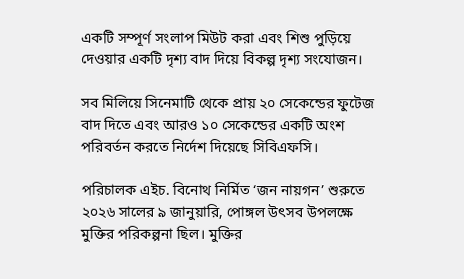একটি সম্পূর্ণ সংলাপ মিউট করা এবং শিশু পুড়িয়ে দেওয়ার একটি দৃশ্য বাদ দিয়ে বিকল্প দৃশ্য সংযোজন।

সব মিলিয়ে সিনেমাটি থেকে প্রায় ২০ সেকেন্ডের ফুটেজ বাদ দিতে এবং আরও ১০ সেকেন্ডের একটি অংশ পরিবর্তন করতে নির্দেশ দিয়েছে সিবিএফসি।

পরিচালক এইচ. বিনোথ নির্মিত ‘জন নায়গন’ শুরুতে ২০২৬ সালের ৯ জানুয়ারি, পোঙ্গল উৎসব উপলক্ষে মুক্তির পরিকল্পনা ছিল। মুক্তির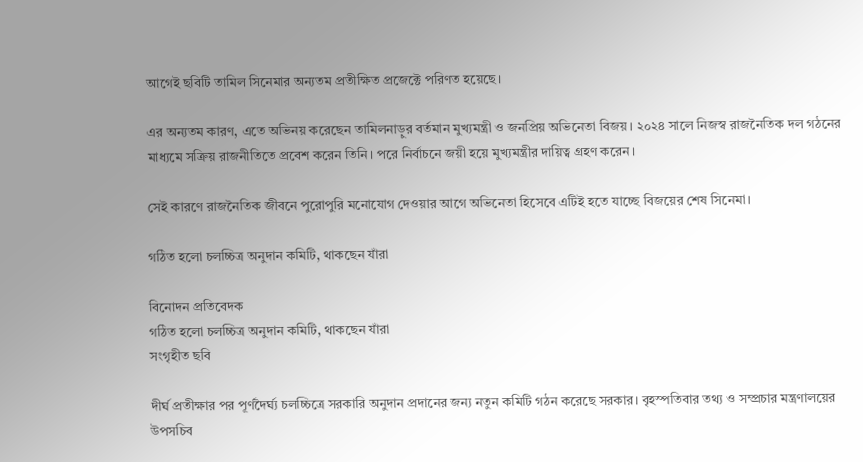আগেই ছবিটি তামিল সিনেমার অন্যতম প্রতীক্ষিত প্রজেক্টে পরিণত হয়েছে।

এর অন্যতম কারণ, এতে অভিনয় করেছেন তামিলনাড়ুর বর্তমান মুখ্যমন্ত্রী ও জনপ্রিয় অভিনেতা বিজয়। ২০২৪ সালে নিজস্ব রাজনৈতিক দল গঠনের মাধ্যমে সক্রিয় রাজনীতিতে প্রবেশ করেন তিনি। পরে নির্বাচনে জয়ী হয়ে মুখ্যমন্ত্রীর দায়িত্ব গ্রহণ করেন।

সেই কারণে রাজনৈতিক জীবনে পুরোপুরি মনোযোগ দেওয়ার আগে অভিনেতা হিসেবে এটিই হতে যাচ্ছে বিজয়ের শেষ সিনেমা।

গঠিত হলো চলচ্চিত্র অনুদান কমিটি, থাকছেন যাঁরা

বিনোদন প্রতিবেদক
গঠিত হলো চলচ্চিত্র অনুদান কমিটি, থাকছেন যাঁরা
সংগৃহীত ছবি

দীর্ঘ প্রতীক্ষার পর পূর্ণদৈর্ঘ্য চলচ্চিত্রে সরকারি অনুদান প্রদানের জন্য নতুন কমিটি গঠন করেছে সরকার। বৃহস্পতিবার তথ্য ও সম্প্রচার মন্ত্রণালয়ের উপসচিব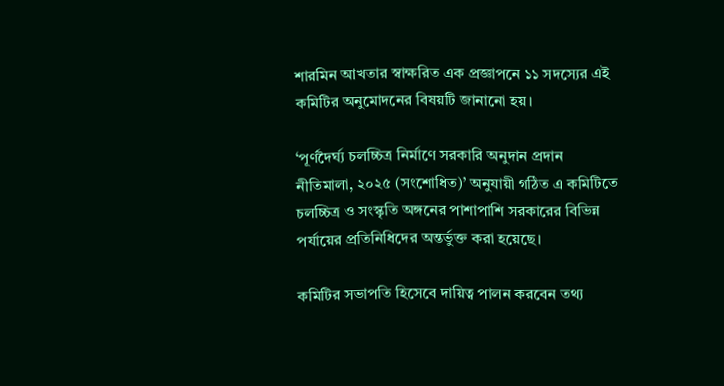শারমিন আখতার স্বাক্ষরিত এক প্রজ্ঞাপনে ১১ সদস্যের এই কমিটির অনুমোদনের বিষয়টি জানানো হয়।

‘পূর্ণদৈর্ঘ্য চলচ্চিত্র নির্মাণে সরকারি অনুদান প্রদান নীতিমালা, ২০২৫ (সংশোধিত)’ অনুযায়ী গঠিত এ কমিটিতে চলচ্চিত্র ও সংস্কৃতি অঙ্গনের পাশাপাশি সরকারের বিভিন্ন পর্যায়ের প্রতিনিধিদের অন্তর্ভুক্ত করা হয়েছে।

কমিটির সভাপতি হিসেবে দায়িত্ব পালন করবেন তথ্য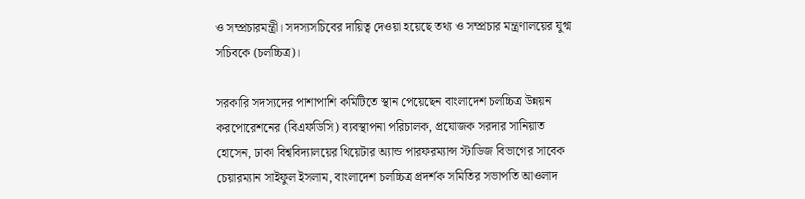ও সম্প্রচারমন্ত্রী। সদস্যসচিবের দায়িত্ব দেওয়া হয়েছে তথ্য ও সম্প্রচার মন্ত্রণালয়ের যুগ্ম সচিবকে (চলচ্চিত্র)।

সরকারি সদস্যদের পাশাপাশি কমিটিতে স্থান পেয়েছেন বাংলাদেশ চলচ্চিত্র উন্নয়ন করপোরেশনের (বিএফডিসি) ব্যবস্থাপনা পরিচালক, প্রযোজক সরদার সানিয়াত হোসেন, ঢাকা বিশ্ববিদ্যালয়ের থিয়েটার অ্যান্ড পারফরম্যান্স স্টাডিজ বিভাগের সাবেক চেয়ারম্যান সাইফুল ইসলাম, বাংলাদেশ চলচ্চিত্র প্রদর্শক সমিতির সভাপতি আওলাদ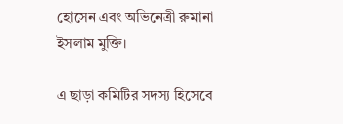হোসেন এবং অভিনেত্রী রুমানা ইসলাম মুক্তি।

এ ছাড়া কমিটির সদস্য হিসেবে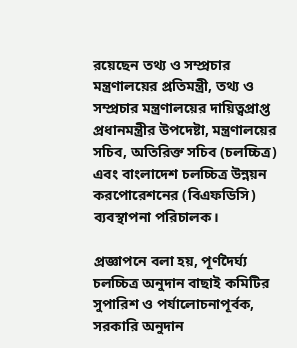রয়েছেন তথ্য ও সম্প্রচার মন্ত্রণালয়ের প্রতিমন্ত্রী, তথ্য ও সম্প্রচার মন্ত্রণালয়ের দায়িত্বপ্রাপ্ত প্রধানমন্ত্রীর উপদেষ্টা, মন্ত্রণালয়ের সচিব, অতিরিক্ত সচিব (চলচ্চিত্র) এবং বাংলাদেশ চলচ্চিত্র উন্নয়ন করপোরেশনের (বিএফডিসি) ব্যবস্থাপনা পরিচালক।

প্রজ্ঞাপনে বলা হয়, পূর্ণদৈর্ঘ্য চলচ্চিত্র অনুদান বাছাই কমিটির সুপারিশ ও পর্যালোচনাপূর্বক, সরকারি অনুদান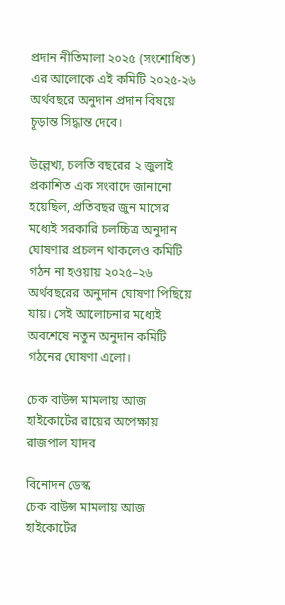প্রদান নীতিমালা ২০২৫ (সংশোধিত) এর আলোকে এই কমিটি ২০২৫-২৬ অর্থবছরে অনুদান প্রদান বিষয়ে চূড়ান্ত সিদ্ধান্ত দেবে।

উল্লেখ্য, চলতি বছরের ২ জুলাই প্রকাশিত এক সংবাদে জানানো হয়েছিল, প্রতিবছর জুন মাসের মধ্যেই সরকারি চলচ্চিত্র অনুদান ঘোষণার প্রচলন থাকলেও কমিটি গঠন না হওয়ায় ২০২৫–২৬ অর্থবছরের অনুদান ঘোষণা পিছিয়ে যায়। সেই আলোচনার মধ্যেই অবশেষে নতুন অনুদান কমিটি গঠনের ঘোষণা এলো।

চেক বাউন্স মামলায় আজ হাইকোর্টের রায়ের অপেক্ষায় রাজপাল যাদব

বিনোদন ডেস্ক
চেক বাউন্স মামলায় আজ হাইকোর্টের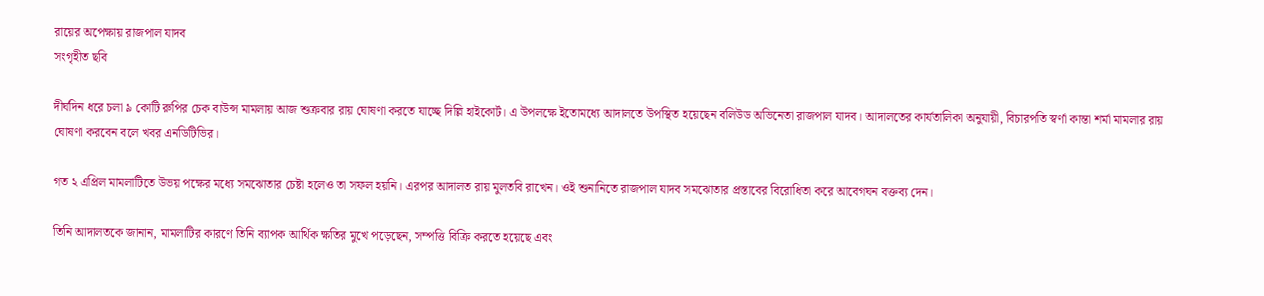রায়ের অপেক্ষায় রাজপাল যাদব
সংগৃহীত ছবি

দীর্ঘদিন ধরে চলা ৯ কোটি রুপির চেক বাউন্স মামলায় আজ শুক্রবার রায় ঘোষণা করতে যাচ্ছে দিল্লি হাইকোর্ট। এ উপলক্ষে ইতোমধ্যে আদালতে উপস্থিত হয়েছেন বলিউড অভিনেতা রাজপাল যাদব। আদালতের কার্যতালিকা অনুযায়ী, বিচারপতি স্বর্ণা কান্তা শর্মা মামলার রায় ঘোষণা করবেন বলে খবর এনডিটিভির।

গত ২ এপ্রিল মামলাটিতে উভয় পক্ষের মধ্যে সমঝোতার চেষ্টা হলেও তা সফল হয়নি। এরপর আদালত রায় মুলতবি রাখেন। ওই শুনানিতে রাজপাল যাদব সমঝোতার প্রস্তাবের বিরোধিতা করে আবেগঘন বক্তব্য দেন।

তিনি আদালতকে জানান, মামলাটির কারণে তিনি ব্যাপক আর্থিক ক্ষতির মুখে পড়েছেন, সম্পত্তি বিক্রি করতে হয়েছে এবং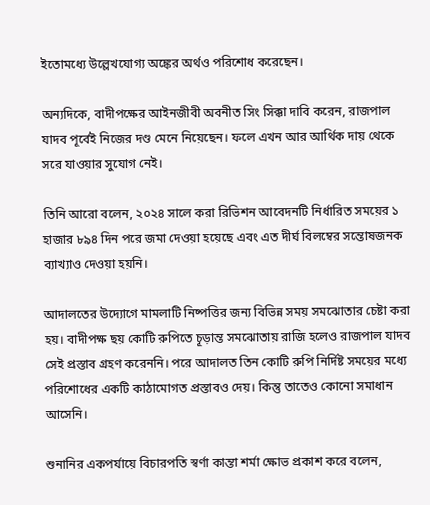ইতোমধ্যে উল্লেখযোগ্য অঙ্কের অর্থও পরিশোধ করেছেন।

অন্যদিকে, বাদীপক্ষের আইনজীবী অবনীত সিং সিক্কা দাবি করেন, রাজপাল যাদব পূর্বেই নিজের দণ্ড মেনে নিয়েছেন। ফলে এখন আর আর্থিক দায় থেকে সরে যাওয়ার সুযোগ নেই।

তিনি আরো বলেন, ২০২৪ সালে করা রিভিশন আবেদনটি নির্ধারিত সময়ের ১ হাজার ৮৯৪ দিন পরে জমা দেওয়া হয়েছে এবং এত দীর্ঘ বিলম্বের সন্তোষজনক ব্যাখ্যাও দেওয়া হয়নি।

আদালতের উদ্যোগে মামলাটি নিষ্পত্তির জন্য বিভিন্ন সময় সমঝোতার চেষ্টা করা হয়। বাদীপক্ষ ছয় কোটি রুপিতে চূড়ান্ত সমঝোতায় রাজি হলেও রাজপাল যাদব সেই প্রস্তাব গ্রহণ করেননি। পরে আদালত তিন কোটি রুপি নির্দিষ্ট সময়ের মধ্যে পরিশোধের একটি কাঠামোগত প্রস্তাবও দেয়। কিন্তু তাতেও কোনো সমাধান আসেনি।

শুনানির একপর্যায়ে বিচারপতি স্বর্ণা কান্তা শর্মা ক্ষোভ প্রকাশ করে বলেন,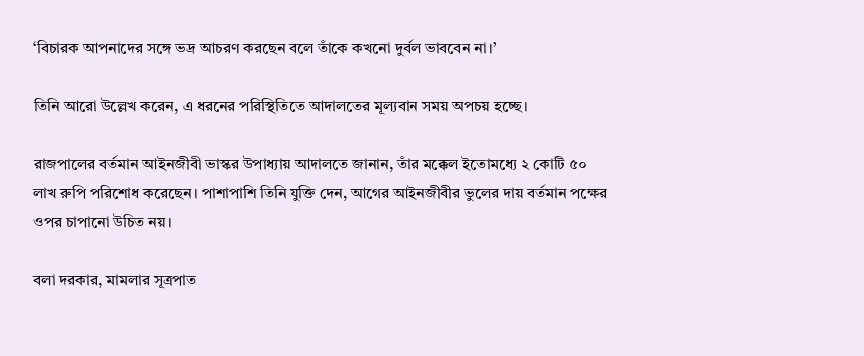‘বিচারক আপনাদের সঙ্গে ভদ্র আচরণ করছেন বলে তাঁকে কখনো দুর্বল ভাববেন না।’

তিনি আরো উল্লেখ করেন, এ ধরনের পরিস্থিতিতে আদালতের মূল্যবান সময় অপচয় হচ্ছে।

রাজপালের বর্তমান আইনজীবী ভাস্কর উপাধ্যায় আদালতে জানান, তাঁর মক্কেল ইতোমধ্যে ২ কোটি ৫০ লাখ রুপি পরিশোধ করেছেন। পাশাপাশি তিনি যুক্তি দেন, আগের আইনজীবীর ভুলের দায় বর্তমান পক্ষের ওপর চাপানো উচিত নয়।

বলা দরকার, মামলার সূত্রপাত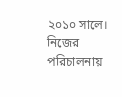২০১০ সালে। নিজের পরিচালনায়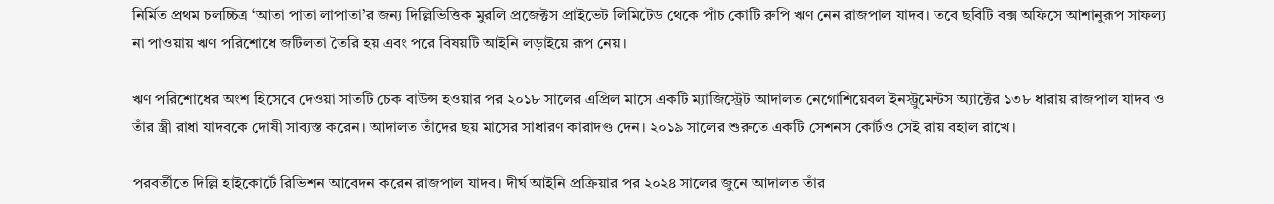নির্মিত প্রথম চলচ্চিত্র ‘আতা পাতা লাপাতা’র জন্য দিল্লিভিত্তিক মুরলি প্রজেক্টস প্রাইভেট লিমিটেড থেকে পাঁচ কোটি রুপি ঋণ নেন রাজপাল যাদব। তবে ছবিটি বক্স অফিসে আশানুরূপ সাফল্য না পাওয়ায় ঋণ পরিশোধে জটিলতা তৈরি হয় এবং পরে বিষয়টি আইনি লড়াইয়ে রূপ নেয়।

ঋণ পরিশোধের অংশ হিসেবে দেওয়া সাতটি চেক বাউন্স হওয়ার পর ২০১৮ সালের এপ্রিল মাসে একটি ম্যাজিস্ট্রেট আদালত নেগোশিয়েবল ইনস্ট্রুমেন্টস অ্যাক্টের ১৩৮ ধারায় রাজপাল যাদব ও তাঁর স্ত্রী রাধা যাদবকে দোষী সাব্যস্ত করেন। আদালত তাঁদের ছয় মাসের সাধারণ কারাদণ্ড দেন। ২০১৯ সালের শুরুতে একটি সেশনস কোর্টও সেই রায় বহাল রাখে।

পরবর্তীতে দিল্লি হাইকোর্টে রিভিশন আবেদন করেন রাজপাল যাদব। দীর্ঘ আইনি প্রক্রিয়ার পর ২০২৪ সালের জুনে আদালত তাঁর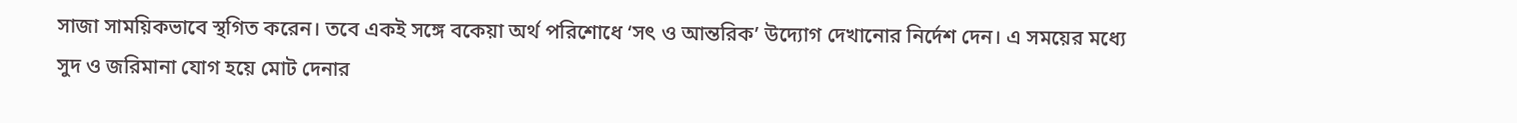সাজা সাময়িকভাবে স্থগিত করেন। তবে একই সঙ্গে বকেয়া অর্থ পরিশোধে ‘সৎ ও আন্তরিক’ উদ্যোগ দেখানোর নির্দেশ দেন। এ সময়ের মধ্যে সুদ ও জরিমানা যোগ হয়ে মোট দেনার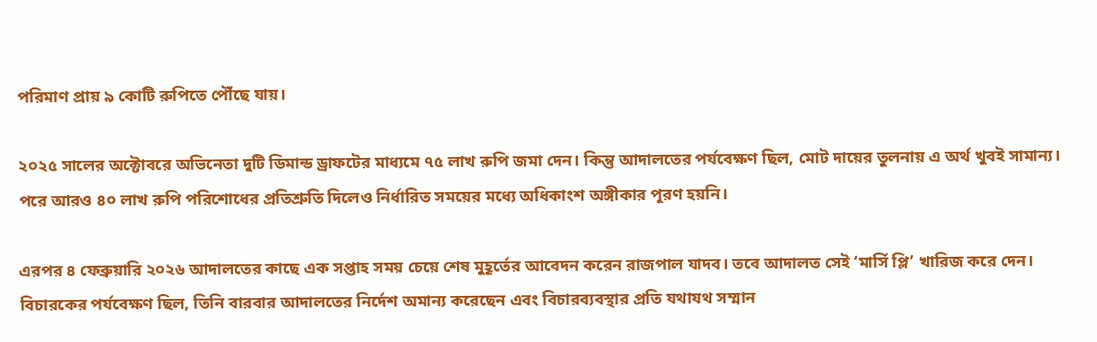পরিমাণ প্রায় ৯ কোটি রুপিতে পৌঁছে যায়।

২০২৫ সালের অক্টোবরে অভিনেতা দুটি ডিমান্ড ড্রাফটের মাধ্যমে ৭৫ লাখ রুপি জমা দেন। কিন্তু আদালতের পর্যবেক্ষণ ছিল, মোট দায়ের তুলনায় এ অর্থ খুবই সামান্য। পরে আরও ৪০ লাখ রুপি পরিশোধের প্রতিশ্রুতি দিলেও নির্ধারিত সময়ের মধ্যে অধিকাংশ অঙ্গীকার পূরণ হয়নি।

এরপর ৪ ফেব্রুয়ারি ২০২৬ আদালতের কাছে এক সপ্তাহ সময় চেয়ে শেষ মুহূর্তের আবেদন করেন রাজপাল যাদব। তবে আদালত সেই ‘মার্সি প্লি’ খারিজ করে দেন। বিচারকের পর্যবেক্ষণ ছিল, তিনি বারবার আদালতের নির্দেশ অমান্য করেছেন এবং বিচারব্যবস্থার প্রতি যথাযথ সম্মান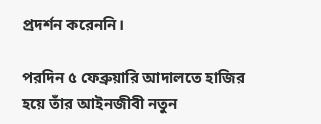প্রদর্শন করেননি।

পরদিন ৫ ফেব্রুয়ারি আদালতে হাজির হয়ে তাঁর আইনজীবী নতুন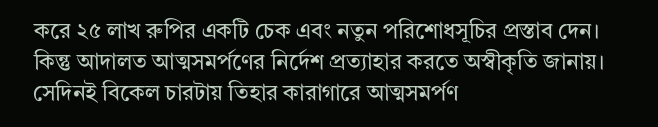করে ২৫ লাখ রুপির একটি চেক এবং নতুন পরিশোধসূচির প্রস্তাব দেন। কিন্তু আদালত আত্মসমর্পণের নির্দেশ প্রত্যাহার করতে অস্বীকৃতি জানায়। সেদিনই বিকেল চারটায় তিহার কারাগারে আত্মসমর্পণ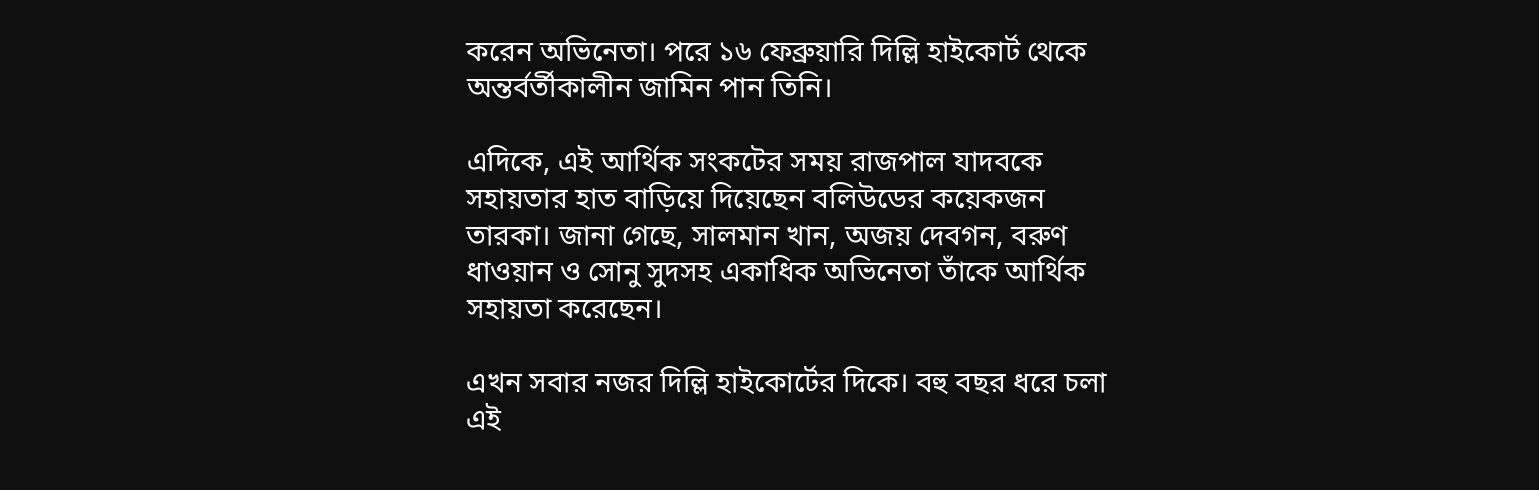করেন অভিনেতা। পরে ১৬ ফেব্রুয়ারি দিল্লি হাইকোর্ট থেকে অন্তর্বর্তীকালীন জামিন পান তিনি।

এদিকে, এই আর্থিক সংকটের সময় রাজপাল যাদবকে সহায়তার হাত বাড়িয়ে দিয়েছেন বলিউডের কয়েকজন তারকা। জানা গেছে, সালমান খান, অজয় দেবগন, বরুণ ধাওয়ান ও সোনু সুদসহ একাধিক অভিনেতা তাঁকে আর্থিক সহায়তা করেছেন।

এখন সবার নজর দিল্লি হাইকোর্টের দিকে। বহু বছর ধরে চলা এই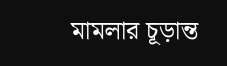মামলার চূড়ান্ত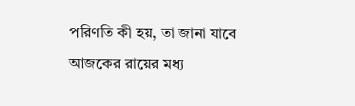পরিণতি কী হয়, তা জানা যাবে আজকের রায়ের মধ্য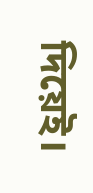দিয়েই।